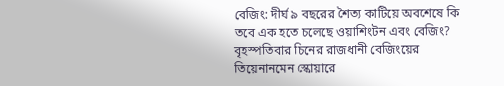বেজিং: দীর্ঘ ৯ বছরের শৈত্য কাটিয়ে অবশেষে কি তবে এক হতে চলেছে ওয়াশিংটন এবং বেজিং? বৃহস্পতিবার চিনের রাজধানী বেজিংয়ের তিয়েনানমেন স্কোয়ারে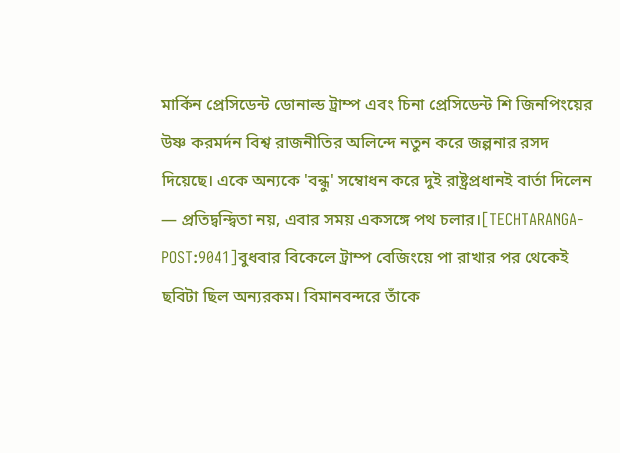মার্কিন প্রেসিডেন্ট ডোনাল্ড ট্রাম্প এবং চিনা প্রেসিডেন্ট শি জিনপিংয়ের উষ্ণ করমর্দন বিশ্ব রাজনীতির অলিন্দে নতুন করে জল্পনার রসদ দিয়েছে। একে অন্যকে 'বন্ধু' সম্বোধন করে দুই রাষ্ট্রপ্রধানই বার্তা দিলেন — প্রতিদ্বন্দ্বিতা নয়, এবার সময় একসঙ্গে পথ চলার।[TECHTARANGA-POST:9041]বুধবার বিকেলে ট্রাম্প বেজিংয়ে পা রাখার পর থেকেই ছবিটা ছিল অন্যরকম। বিমানবন্দরে তাঁকে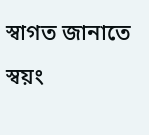স্বাগত জানাতে স্বয়ং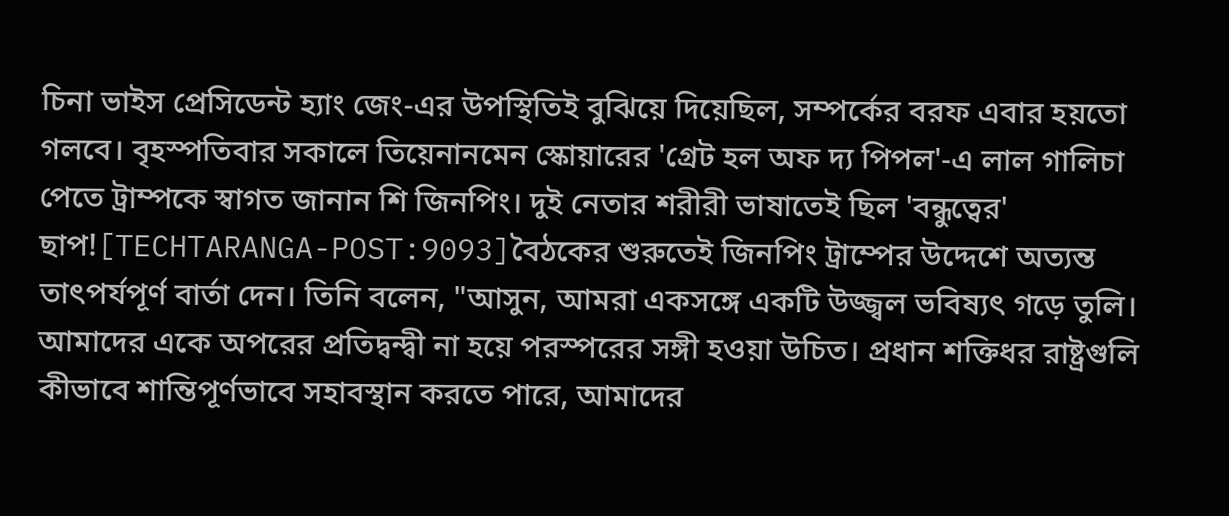চিনা ভাইস প্রেসিডেন্ট হ্যাং জেং-এর উপস্থিতিই বুঝিয়ে দিয়েছিল, সম্পর্কের বরফ এবার হয়তো গলবে। বৃহস্পতিবার সকালে তিয়েনানমেন স্কোয়ারের 'গ্রেট হল অফ দ্য পিপল'-এ লাল গালিচা পেতে ট্রাম্পকে স্বাগত জানান শি জিনপিং। দুই নেতার শরীরী ভাষাতেই ছিল 'বন্ধুত্বের' ছাপ![TECHTARANGA-POST:9093]বৈঠকের শুরুতেই জিনপিং ট্রাম্পের উদ্দেশে অত্যন্ত তাৎপর্যপূর্ণ বার্তা দেন। তিনি বলেন, "আসুন, আমরা একসঙ্গে একটি উজ্জ্বল ভবিষ্যৎ গড়ে তুলি। আমাদের একে অপরের প্রতিদ্বন্দ্বী না হয়ে পরস্পরের সঙ্গী হওয়া উচিত। প্রধান শক্তিধর রাষ্ট্রগুলি কীভাবে শান্তিপূর্ণভাবে সহাবস্থান করতে পারে, আমাদের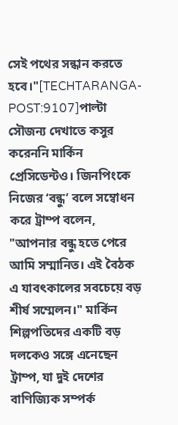সেই পথের সন্ধান করতে হবে।"[TECHTARANGA-POST:9107]পাল্টা সৌজন্য দেখাতে কসুর করেননি মার্কিন প্রেসিডেন্টও। জিনপিংকে নিজের ‘বন্ধু’ বলে সম্বোধন করে ট্রাম্প বলেন, "আপনার বন্ধু হতে পেরে আমি সম্মানিত। এই বৈঠক এ যাবৎকালের সবচেয়ে বড় শীর্ষ সম্মেলন।" মার্কিন শিল্পপতিদের একটি বড় দলকেও সঙ্গে এনেছেন ট্রাম্প, যা দুই দেশের বাণিজ্যিক সম্পর্ক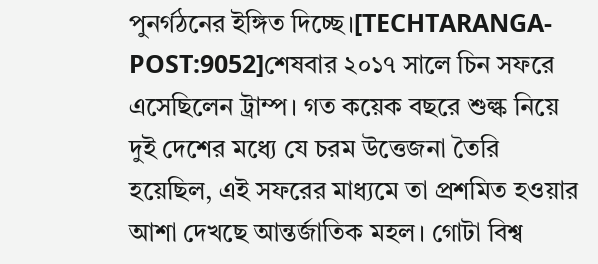পুনর্গঠনের ইঙ্গিত দিচ্ছে।[TECHTARANGA-POST:9052]শেষবার ২০১৭ সালে চিন সফরে এসেছিলেন ট্রাম্প। গত কয়েক বছরে শুল্ক নিয়ে দুই দেশের মধ্যে যে চরম উত্তেজনা তৈরি হয়েছিল, এই সফরের মাধ্যমে তা প্রশমিত হওয়ার আশা দেখছে আন্তর্জাতিক মহল। গোটা বিশ্ব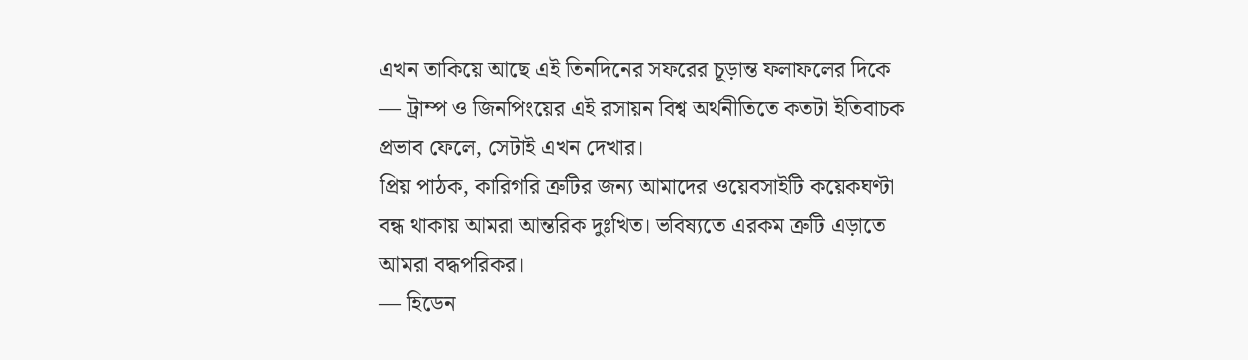এখন তাকিয়ে আছে এই তিনদিনের সফরের চূড়ান্ত ফলাফলের দিকে — ট্রাম্প ও জিনপিংয়ের এই রসায়ন বিশ্ব অর্থনীতিতে কতটা ইতিবাচক প্রভাব ফেলে, সেটাই এখন দেখার।
প্রিয় পাঠক, কারিগরি ত্রুটির জন্য আমাদের ওয়েবসাইটি কয়েকঘণ্টা বন্ধ থাকায় আমরা আন্তরিক দুঃখিত। ভবিষ্যতে এরকম ত্রুটি এড়াতে আমরা বদ্ধপরিকর।
— হিডেন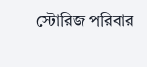স্টোরিজ পরিবার